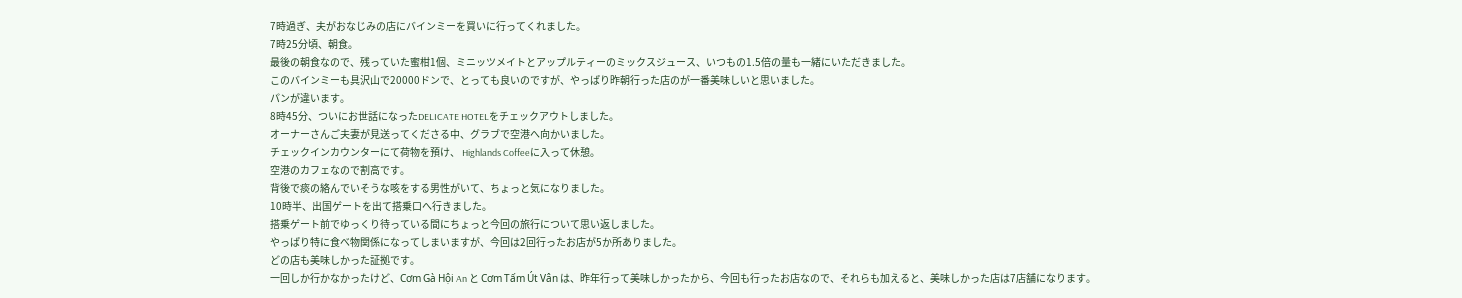7時過ぎ、夫がおなじみの店にバインミーを買いに行ってくれました。
7時25分頃、朝食。
最後の朝食なので、残っていた蜜柑1個、ミニッツメイトとアップルティーのミックスジュース、いつもの1.5倍の量も一緒にいただきました。
このバインミーも具沢山で20000ドンで、とっても良いのですが、やっぱり昨朝行った店のが一番美味しいと思いました。
パンが違います。
8時45分、ついにお世話になったDELICATE HOTELをチェックアウトしました。
オーナーさんご夫妻が見送ってくださる中、グラブで空港へ向かいました。
チェックインカウンターにて荷物を預け、 Highlands Coffeeに入って休憩。
空港のカフェなので割高です。
背後で痰の絡んでいそうな咳をする男性がいて、ちょっと気になりました。
10時半、出国ゲートを出て搭乗口へ行きました。
搭乗ゲート前でゆっくり待っている間にちょっと今回の旅行について思い返しました。
やっぱり特に食べ物関係になってしまいますが、今回は2回行ったお店が5か所ありました。
どの店も美味しかった証拠です。
一回しか行かなかったけど、Cơm Gà Hội An と Cơm Tấm Út Vân は、昨年行って美味しかったから、今回も行ったお店なので、それらも加えると、美味しかった店は7店舗になります。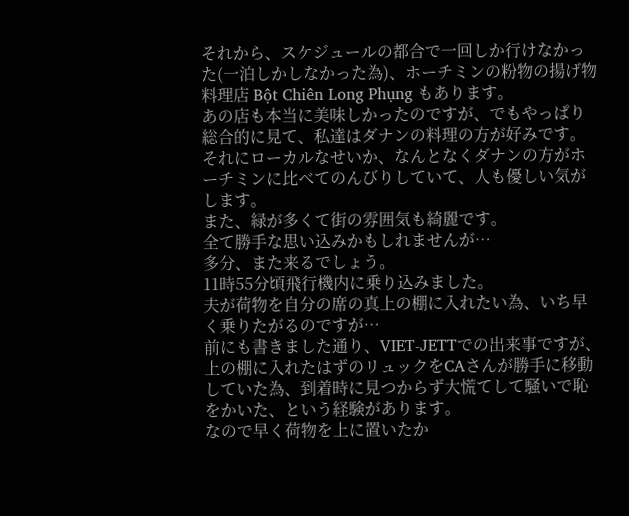それから、スケジュールの都合で一回しか行けなかった(一泊しかしなかった為)、ホーチミンの粉物の揚げ物料理店 Bột Chiên Long Phụng もあります。
あの店も本当に美味しかったのですが、でもやっぱり総合的に見て、私達はダナンの料理の方が好みです。
それにローカルなせいか、なんとなくダナンの方がホーチミンに比べてのんびりしていて、人も優しい気がします。
また、緑が多くて街の雰囲気も綺麗です。
全て勝手な思い込みかもしれませんが…
多分、また来るでしょう。
11時55分頃飛行機内に乗り込みました。
夫が荷物を自分の席の真上の棚に入れたい為、いち早く乗りたがるのですが…
前にも書きました通り、VIET-JETTでの出来事ですが、上の棚に入れたはずのリュックをCAさんが勝手に移動していた為、到着時に見つからず大慌てして騒いで恥をかいた、という経験があります。
なので早く荷物を上に置いたか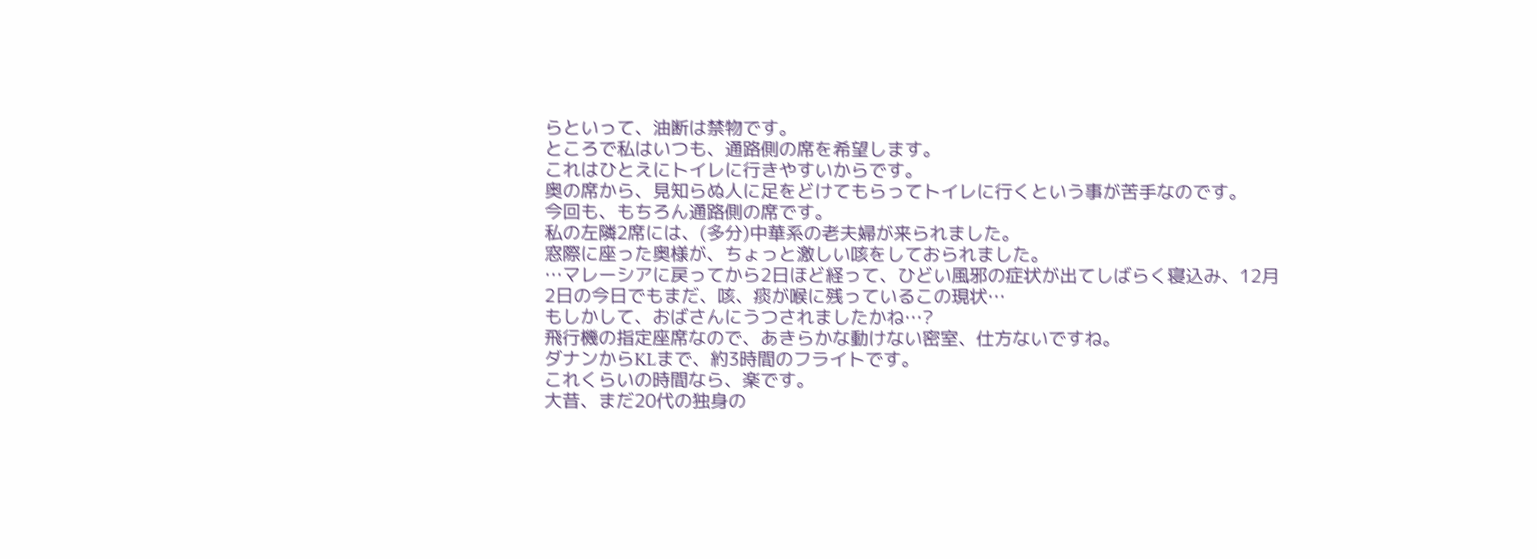らといって、油断は禁物です。
ところで私はいつも、通路側の席を希望します。
これはひとえにトイレに行きやすいからです。
奥の席から、見知らぬ人に足をどけてもらってトイレに行くという事が苦手なのです。
今回も、もちろん通路側の席です。
私の左隣2席には、(多分)中華系の老夫婦が来られました。
窓際に座った奥様が、ちょっと激しい咳をしておられました。
…マレーシアに戻ってから2日ほど経って、ひどい風邪の症状が出てしばらく寝込み、12月2日の今日でもまだ、咳、痰が喉に残っているこの現状…
もしかして、おばさんにうつされましたかね…?
飛行機の指定座席なので、あきらかな動けない密室、仕方ないですね。
ダナンからKLまで、約3時間のフライトです。
これくらいの時間なら、楽です。
大昔、まだ20代の独身の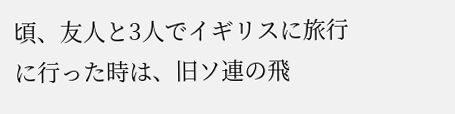頃、友人と3人でイギリスに旅行に行った時は、旧ソ連の飛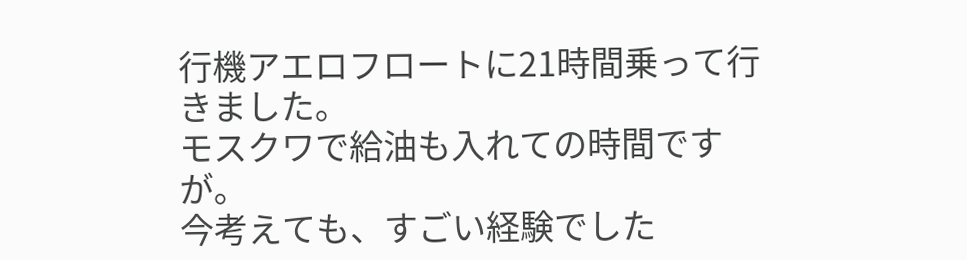行機アエロフロートに21時間乗って行きました。
モスクワで給油も入れての時間ですが。
今考えても、すごい経験でした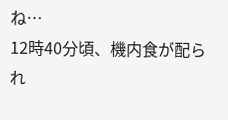ね…
12時40分頃、機内食が配られ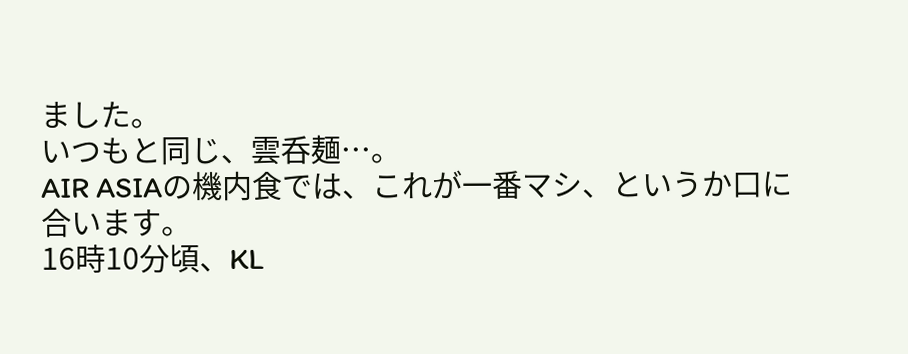ました。
いつもと同じ、雲呑麺…。
AIR ASIAの機内食では、これが一番マシ、というか口に合います。
16時10分頃、KL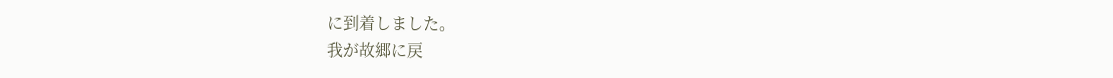に到着しました。
我が故郷に戻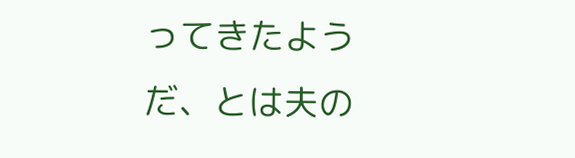ってきたようだ、とは夫の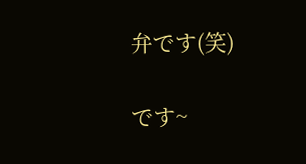弁です(笑)

です~